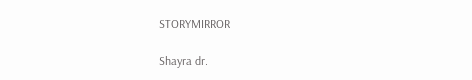STORYMIRROR

Shayra dr.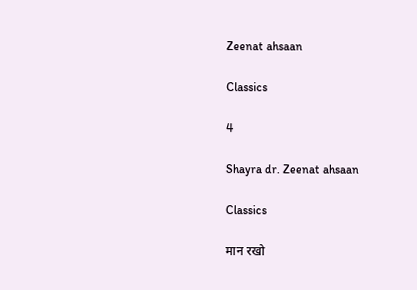Zeenat ahsaan

Classics

4

Shayra dr. Zeenat ahsaan

Classics

मान रखो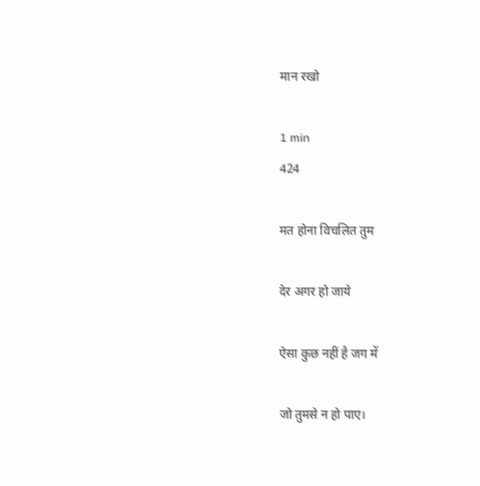मान रखो

1 min
424

मत होना विचलित तुम

देर अगर हो जाये

ऐसा कुछ नहीं है जग में

जो तुमसे न हो पाए।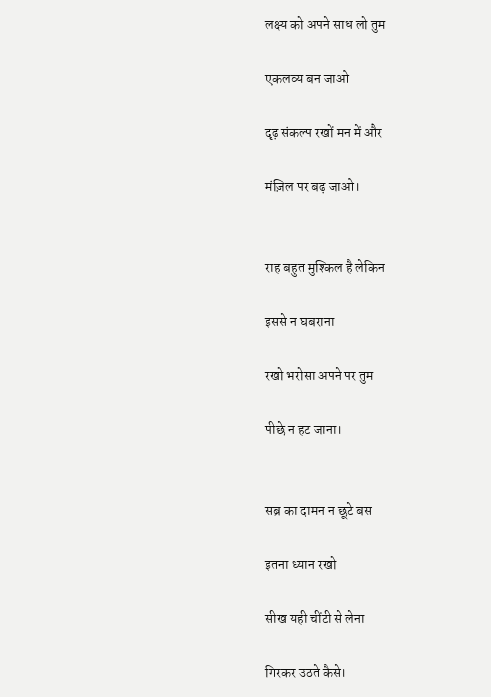लक्ष्य को अपने साध लो तुम

एकलव्य बन जाओ

दृढ़ संकल्प रखों मन में और

मंज़िल पर बढ़ जाओ।


राह बहुत मुश्किल है लेकिन

इससे न घबराना

रखो भरोसा अपने पर तुम

पीछे न हट जाना।


सब्र का दामन न छूटे बस

इतना ध्यान रखो

सीख यही चींटी से लेना

गिरकर उठते कैसे।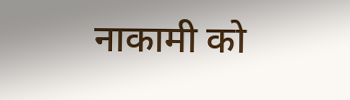नाकामी को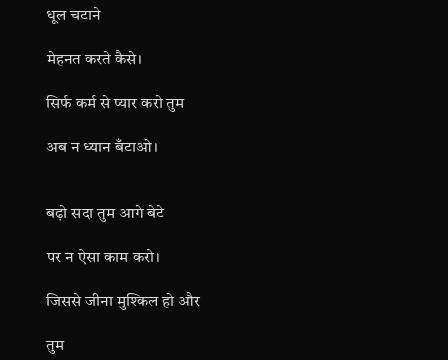धूल चटाने

मेहनत करते कैसे।

सिर्फ कर्म से प्यार करो तुम

अब न ध्यान बँटाओ।


बढ़ो सदा तुम आगे बेटे

पर न ऐसा काम करो।

जिससे जीना मुश्किल हो और

तुम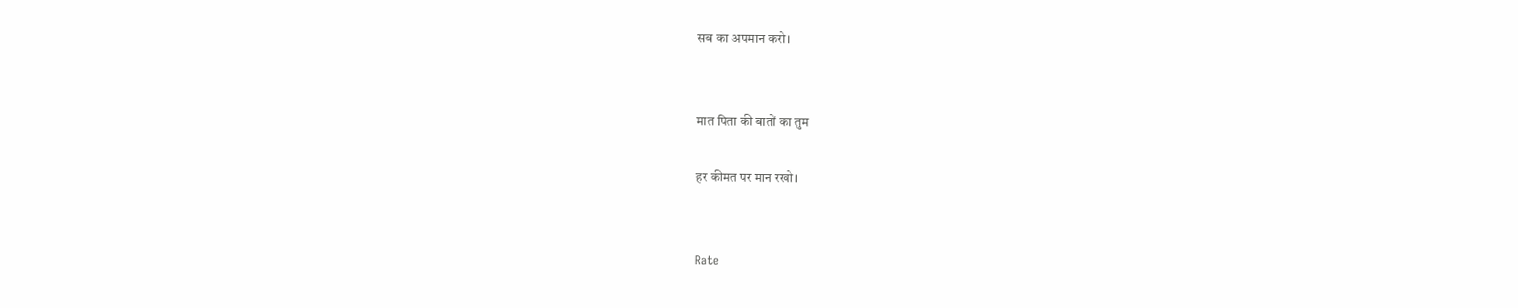सब का अपमान करो।


मात पिता की बातों का तुम

हर कीमत पर मान रखो।


Rate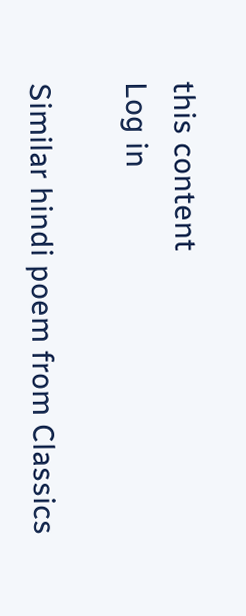this content
Log in

Similar hindi poem from Classics